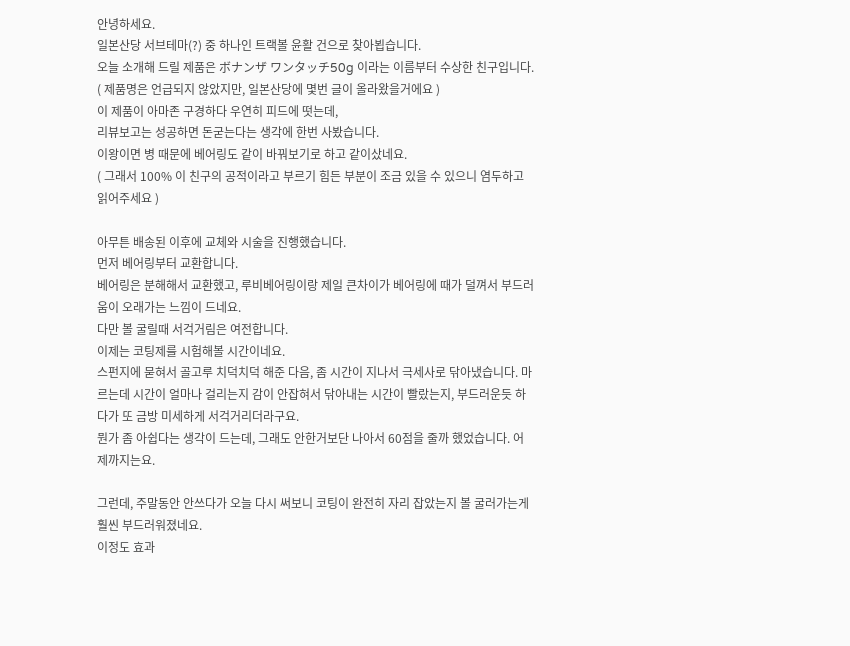안녕하세요.
일본산당 서브테마(?) 중 하나인 트랙볼 윤활 건으로 찾아뵙습니다.
오늘 소개해 드릴 제품은 ボナンザ ワンタッチ50g 이라는 이름부터 수상한 친구입니다.
( 제품명은 언급되지 않았지만, 일본산당에 몇번 글이 올라왔을거에요 )
이 제품이 아마존 구경하다 우연히 피드에 떳는데,
리뷰보고는 성공하면 돈굳는다는 생각에 한번 사봤습니다.
이왕이면 병 때문에 베어링도 같이 바꿔보기로 하고 같이샀네요.
( 그래서 100% 이 친구의 공적이라고 부르기 힘든 부분이 조금 있을 수 있으니 염두하고 읽어주세요 )

아무튼 배송된 이후에 교체와 시술을 진행했습니다.
먼저 베어링부터 교환합니다.
베어링은 분해해서 교환했고, 루비베어링이랑 제일 큰차이가 베어링에 때가 덜껴서 부드러움이 오래가는 느낌이 드네요.
다만 볼 굴릴때 서걱거림은 여전합니다.
이제는 코팅제를 시험해볼 시간이네요.
스펀지에 묻혀서 골고루 치덕치덕 해준 다음, 좀 시간이 지나서 극세사로 닦아냈습니다. 마르는데 시간이 얼마나 걸리는지 감이 안잡혀서 닦아내는 시간이 빨랐는지, 부드러운듯 하다가 또 금방 미세하게 서걱거리더라구요.
뭔가 좀 아쉽다는 생각이 드는데, 그래도 안한거보단 나아서 60점을 줄까 했었습니다. 어제까지는요.

그런데, 주말동안 안쓰다가 오늘 다시 써보니 코팅이 완전히 자리 잡았는지 볼 굴러가는게 훨씬 부드러워졌네요.
이정도 효과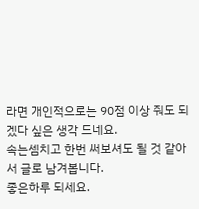라면 개인적으로는 90점 이상 줘도 되겠다 싶은 생각 드네요.
속는셈치고 한번 써보셔도 될 것 같아서 글로 남겨봅니다.
좋은하루 되세요.